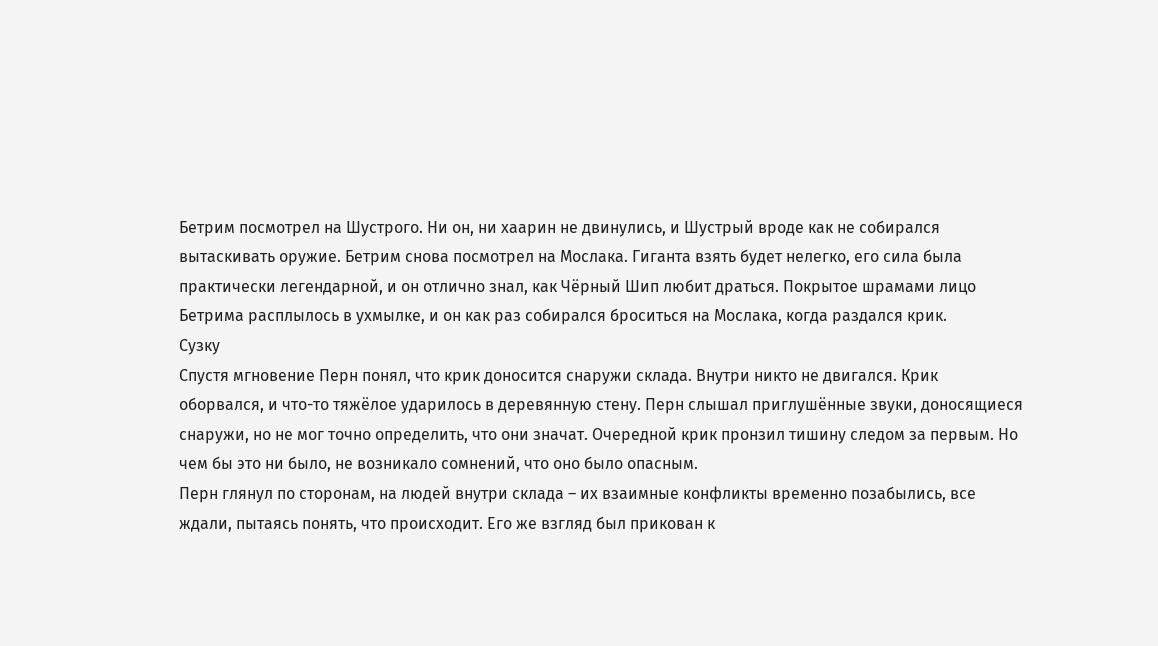Бетрим посмотрел на Шустрого. Ни он, ни хаарин не двинулись, и Шустрый вроде как не собирался вытаскивать оружие. Бетрим снова посмотрел на Мослака. Гиганта взять будет нелегко, его сила была практически легендарной, и он отлично знал, как Чёрный Шип любит драться. Покрытое шрамами лицо Бетрима расплылось в ухмылке, и он как раз собирался броситься на Мослака, когда раздался крик.
Сузку
Спустя мгновение Перн понял, что крик доносится снаружи склада. Внутри никто не двигался. Крик оборвался, и что-то тяжёлое ударилось в деревянную стену. Перн слышал приглушённые звуки, доносящиеся снаружи, но не мог точно определить, что они значат. Очередной крик пронзил тишину следом за первым. Но чем бы это ни было, не возникало сомнений, что оно было опасным.
Перн глянул по сторонам, на людей внутри склада – их взаимные конфликты временно позабылись, все ждали, пытаясь понять, что происходит. Его же взгляд был прикован к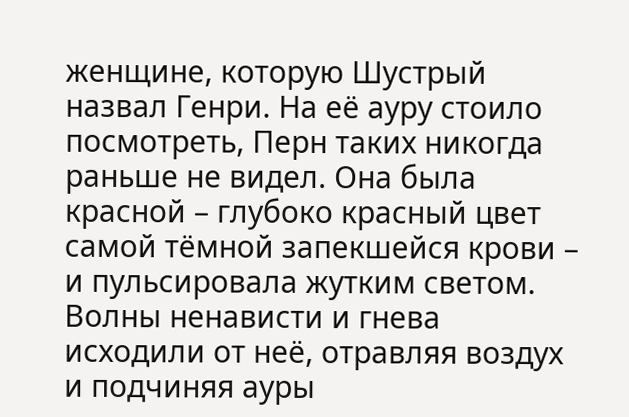женщине, которую Шустрый назвал Генри. На её ауру стоило посмотреть, Перн таких никогда раньше не видел. Она была красной – глубоко красный цвет самой тёмной запекшейся крови – и пульсировала жутким светом. Волны ненависти и гнева исходили от неё, отравляя воздух и подчиняя ауры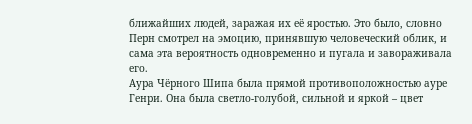ближайших людей, заражая их её яростью. Это было, словно Перн смотрел на эмоцию, принявшую человеческий облик, и сама эта вероятность одновременно и пугала и завораживала его.
Аура Чёрного Шипа была прямой противоположностью ауре Генри. Она была светло-голубой, сильной и яркой – цвет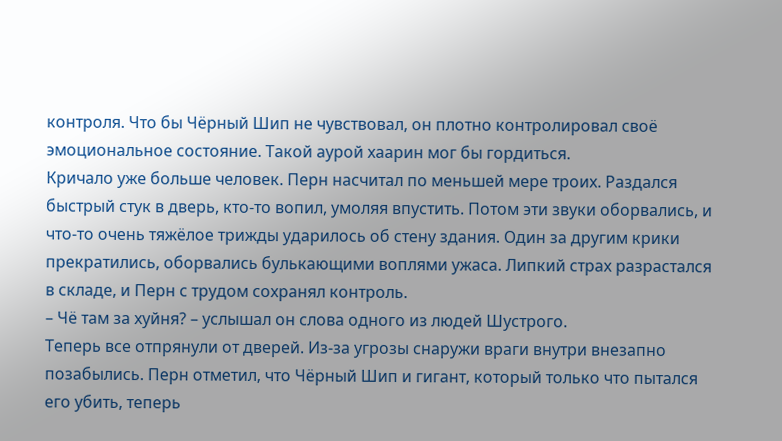контроля. Что бы Чёрный Шип не чувствовал, он плотно контролировал своё эмоциональное состояние. Такой аурой хаарин мог бы гордиться.
Кричало уже больше человек. Перн насчитал по меньшей мере троих. Раздался быстрый стук в дверь, кто-то вопил, умоляя впустить. Потом эти звуки оборвались, и что-то очень тяжёлое трижды ударилось об стену здания. Один за другим крики прекратились, оборвались булькающими воплями ужаса. Липкий страх разрастался в складе, и Перн с трудом сохранял контроль.
– Чё там за хуйня? – услышал он слова одного из людей Шустрого.
Теперь все отпрянули от дверей. Из-за угрозы снаружи враги внутри внезапно позабылись. Перн отметил, что Чёрный Шип и гигант, который только что пытался его убить, теперь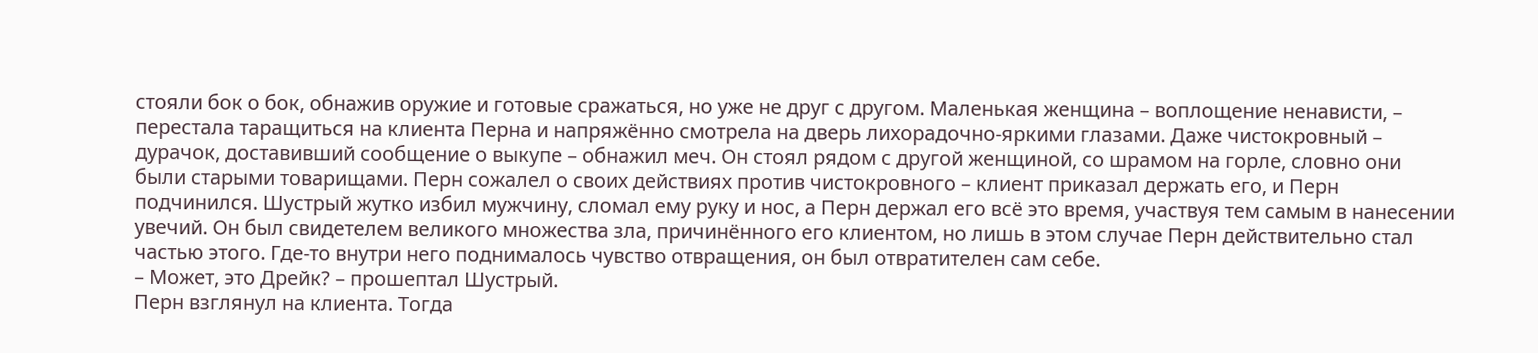стояли бок о бок, обнажив оружие и готовые сражаться, но уже не друг с другом. Маленькая женщина – воплощение ненависти, – перестала таращиться на клиента Перна и напряжённо смотрела на дверь лихорадочно-яркими глазами. Даже чистокровный – дурачок, доставивший сообщение о выкупе – обнажил меч. Он стоял рядом с другой женщиной, со шрамом на горле, словно они были старыми товарищами. Перн сожалел о своих действиях против чистокровного – клиент приказал держать его, и Перн подчинился. Шустрый жутко избил мужчину, сломал ему руку и нос, а Перн держал его всё это время, участвуя тем самым в нанесении увечий. Он был свидетелем великого множества зла, причинённого его клиентом, но лишь в этом случае Перн действительно стал частью этого. Где-то внутри него поднималось чувство отвращения, он был отвратителен сам себе.
– Может, это Дрейк? – прошептал Шустрый.
Перн взглянул на клиента. Тогда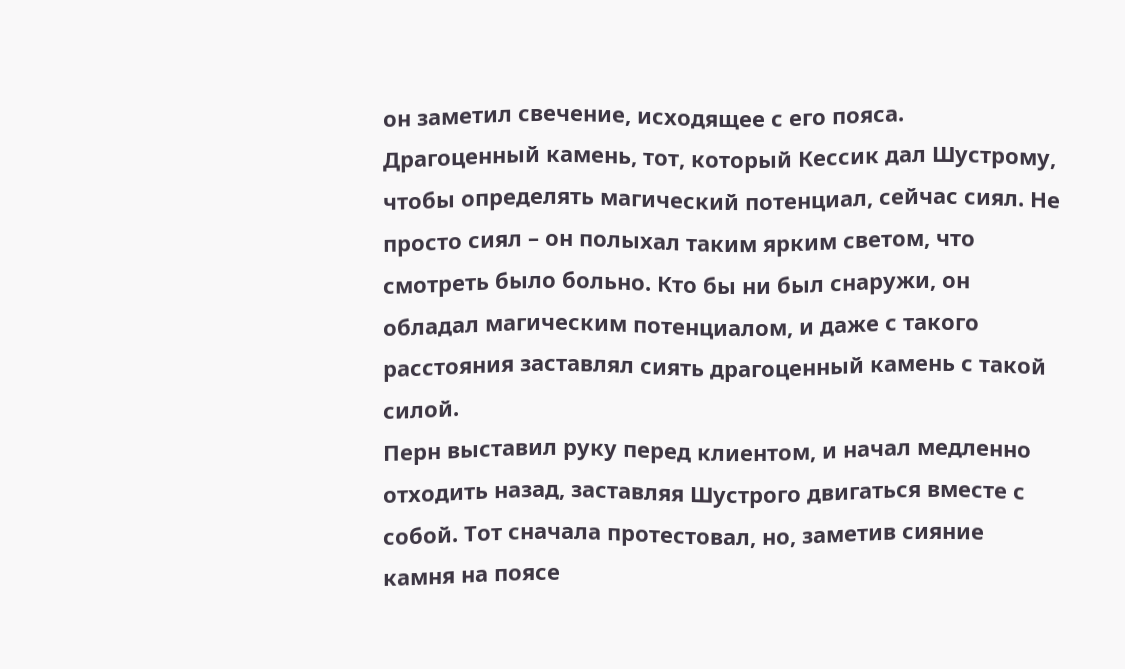он заметил свечение, исходящее с его пояса. Драгоценный камень, тот, который Кессик дал Шустрому, чтобы определять магический потенциал, сейчас сиял. Не просто сиял – он полыхал таким ярким светом, что смотреть было больно. Кто бы ни был снаружи, он обладал магическим потенциалом, и даже с такого расстояния заставлял сиять драгоценный камень с такой силой.
Перн выставил руку перед клиентом, и начал медленно отходить назад, заставляя Шустрого двигаться вместе с собой. Тот сначала протестовал, но, заметив сияние камня на поясе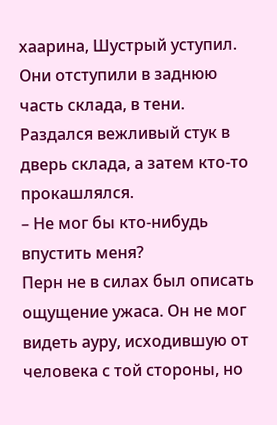хаарина, Шустрый уступил. Они отступили в заднюю часть склада, в тени.
Раздался вежливый стук в дверь склада, а затем кто-то прокашлялся.
– Не мог бы кто-нибудь впустить меня?
Перн не в силах был описать ощущение ужаса. Он не мог видеть ауру, исходившую от человека с той стороны, но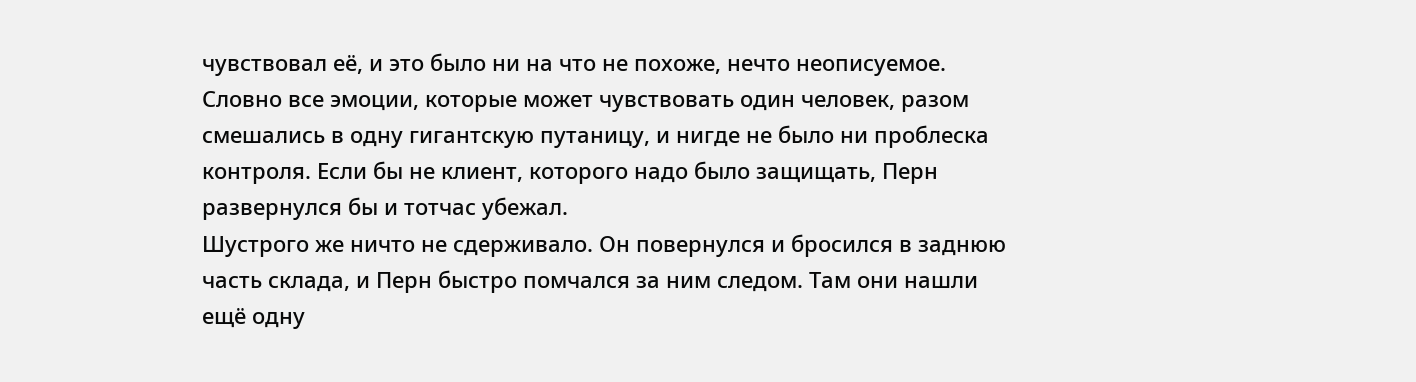чувствовал её, и это было ни на что не похоже, нечто неописуемое. Словно все эмоции, которые может чувствовать один человек, разом смешались в одну гигантскую путаницу, и нигде не было ни проблеска контроля. Если бы не клиент, которого надо было защищать, Перн развернулся бы и тотчас убежал.
Шустрого же ничто не сдерживало. Он повернулся и бросился в заднюю часть склада, и Перн быстро помчался за ним следом. Там они нашли ещё одну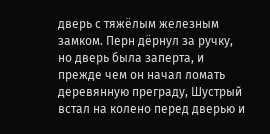дверь с тяжёлым железным замком. Перн дёрнул за ручку, но дверь была заперта, и прежде чем он начал ломать деревянную преграду, Шустрый встал на колено перед дверью и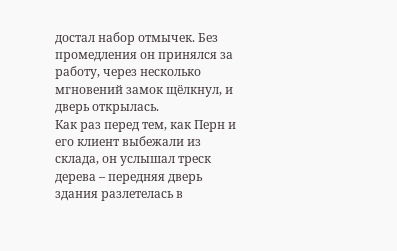достал набор отмычек. Без промедления он принялся за работу, через несколько мгновений замок щёлкнул, и дверь открылась.
Как раз перед тем, как Перн и его клиент выбежали из склада, он услышал треск дерева – передняя дверь здания разлетелась в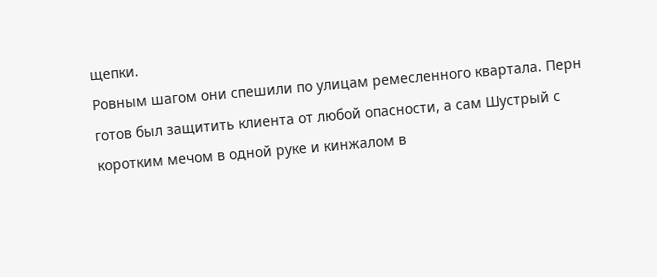щепки.
Ровным шагом они спешили по улицам ремесленного квартала. Перн готов был защитить клиента от любой опасности, а сам Шустрый с коротким мечом в одной руке и кинжалом в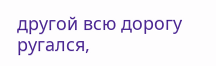другой всю дорогу ругался,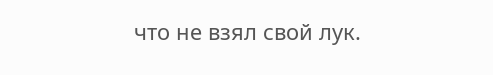что не взял свой лук.